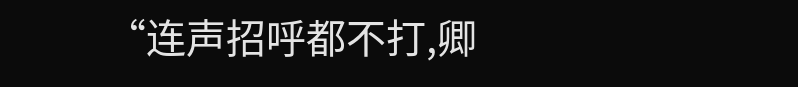“连声招呼都不打,卿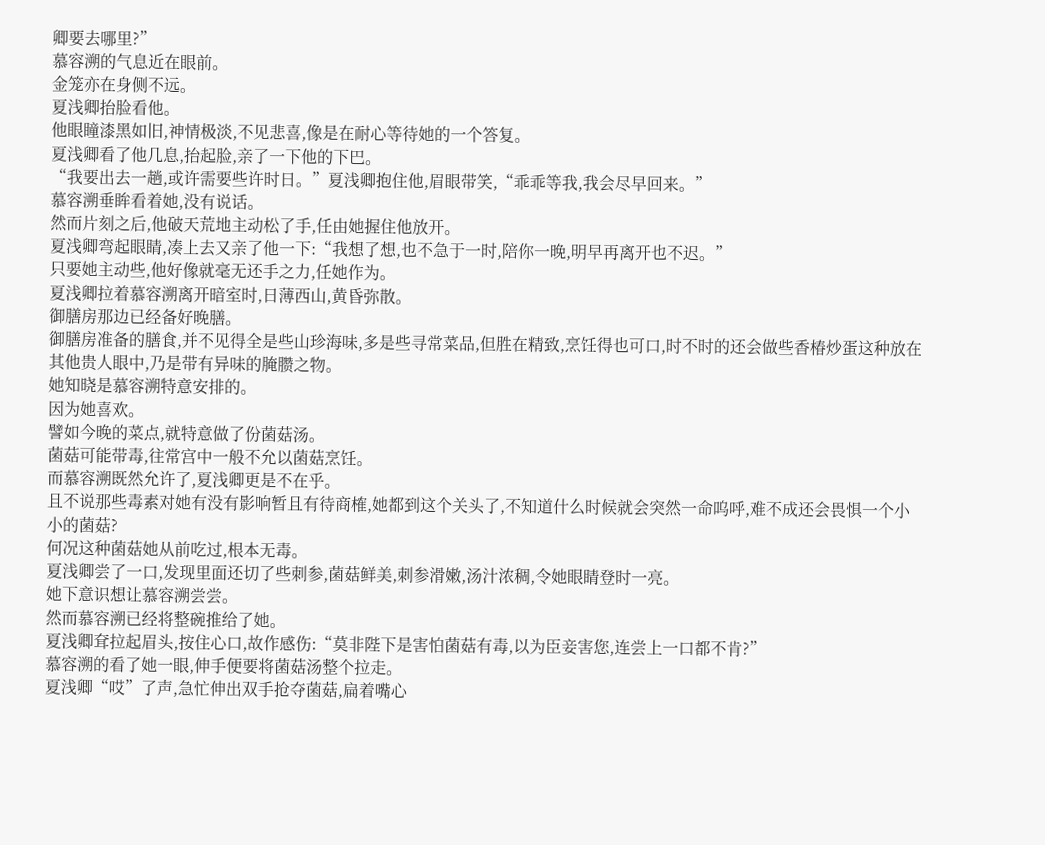卿要去哪里?”
慕容溯的气息近在眼前。
金笼亦在身侧不远。
夏浅卿抬脸看他。
他眼瞳漆黑如旧,神情极淡,不见悲喜,像是在耐心等待她的一个答复。
夏浅卿看了他几息,抬起脸,亲了一下他的下巴。
“我要出去一趟,或许需要些许时日。”夏浅卿抱住他,眉眼带笑,“乖乖等我,我会尽早回来。”
慕容溯垂眸看着她,没有说话。
然而片刻之后,他破天荒地主动松了手,任由她握住他放开。
夏浅卿弯起眼睛,凑上去又亲了他一下:“我想了想,也不急于一时,陪你一晚,明早再离开也不迟。”
只要她主动些,他好像就毫无还手之力,任她作为。
夏浅卿拉着慕容溯离开暗室时,日薄西山,黄昏弥散。
御膳房那边已经备好晚膳。
御膳房准备的膳食,并不见得全是些山珍海味,多是些寻常菜品,但胜在精致,烹饪得也可口,时不时的还会做些香椿炒蛋这种放在其他贵人眼中,乃是带有异味的腌臜之物。
她知晓是慕容溯特意安排的。
因为她喜欢。
譬如今晚的菜点,就特意做了份菌菇汤。
菌菇可能带毒,往常宫中一般不允以菌菇烹饪。
而慕容溯既然允许了,夏浅卿更是不在乎。
且不说那些毒素对她有没有影响暂且有待商榷,她都到这个关头了,不知道什么时候就会突然一命呜呼,难不成还会畏惧一个小小的菌菇?
何况这种菌菇她从前吃过,根本无毒。
夏浅卿尝了一口,发现里面还切了些刺参,菌菇鲜美,刺参滑嫩,汤汁浓稠,令她眼睛登时一亮。
她下意识想让慕容溯尝尝。
然而慕容溯已经将整碗推给了她。
夏浅卿耷拉起眉头,按住心口,故作感伤:“莫非陛下是害怕菌菇有毒,以为臣妾害您,连尝上一口都不肯?”
慕容溯的看了她一眼,伸手便要将菌菇汤整个拉走。
夏浅卿“哎”了声,急忙伸出双手抢夺菌菇,扁着嘴心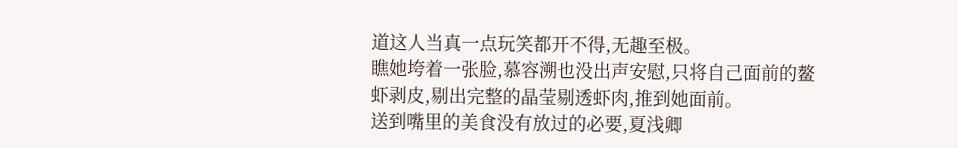道这人当真一点玩笑都开不得,无趣至极。
瞧她垮着一张脸,慕容溯也没出声安慰,只将自己面前的鳌虾剥皮,剔出完整的晶莹剔透虾肉,推到她面前。
送到嘴里的美食没有放过的必要,夏浅卿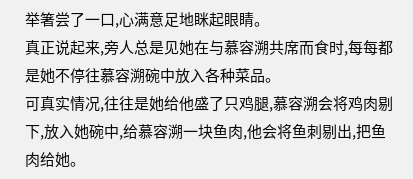举箸尝了一口,心满意足地眯起眼睛。
真正说起来,旁人总是见她在与慕容溯共席而食时,每每都是她不停往慕容溯碗中放入各种菜品。
可真实情况,往往是她给他盛了只鸡腿,慕容溯会将鸡肉剔下,放入她碗中,给慕容溯一块鱼肉,他会将鱼刺剔出,把鱼肉给她。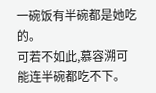一碗饭有半碗都是她吃的。
可若不如此,慕容溯可能连半碗都吃不下。